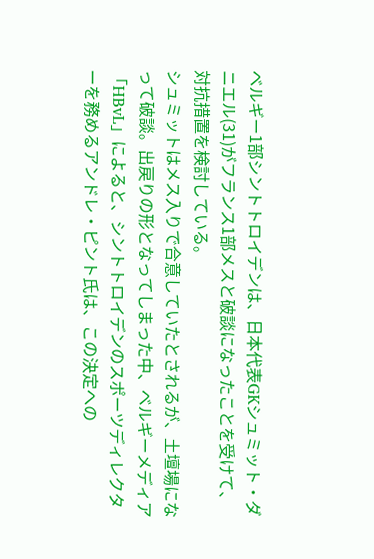ベルギー1部シントトロイデンは、日本代表GKシュミット・ダニエル(31)がフランス1部メスと破談になったことを受けて、対抗措置を検討している。
シュミットはメス入りで合意していたとされるが、土壇場になって破談。出戻りの形となってしまった中、ベルギーメディア「HBvL」によると、シントトロイデンのスポーツディレクターを務めるアンドレ・ピント氏は、この決定への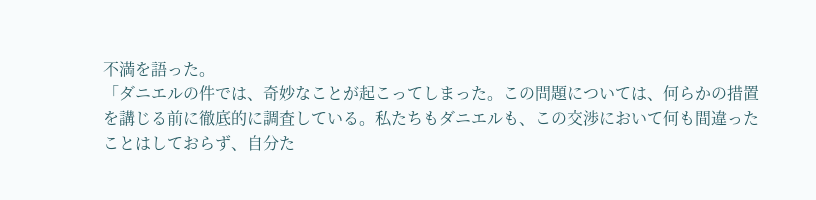不満を語った。
「ダニエルの件では、奇妙なことが起こってしまった。この問題については、何らかの措置を講じる前に徹底的に調査している。私たちもダニエルも、この交渉において何も間違ったことはしておらず、自分た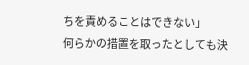ちを責めることはできない」
何らかの措置を取ったとしても決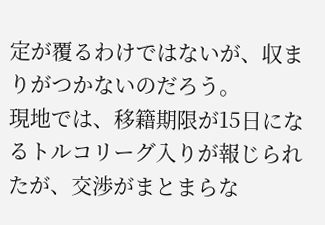定が覆るわけではないが、収まりがつかないのだろう。
現地では、移籍期限が15日になるトルコリーグ入りが報じられたが、交渉がまとまらな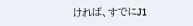ければ、すでにJ1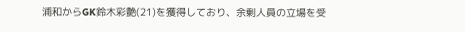浦和からGK鈴木彩艶(21)を獲得しており、余剰人員の立場を受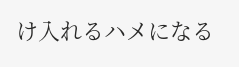け入れるハメになる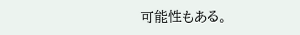可能性もある。